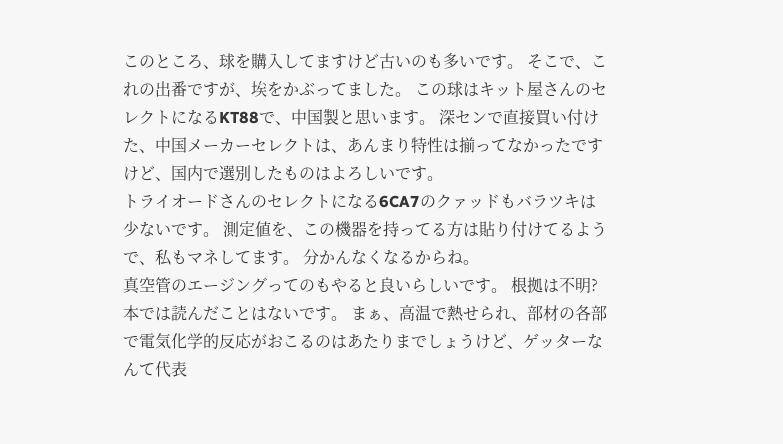このところ、球を購入してますけど古いのも多いです。 そこで、これの出番ですが、埃をかぶってました。 この球はキット屋さんのセレクトになるKT88で、中国製と思います。 深センで直接買い付けた、中国メーカーセレクトは、あんまり特性は揃ってなかったですけど、国内で選別したものはよろしいです。
トライオードさんのセレクトになる6CA7のクァッドもバラツキは少ないです。 測定値を、この機器を持ってる方は貼り付けてるようで、私もマネしてます。 分かんなくなるからね。
真空管のエージングってのもやると良いらしいです。 根拠は不明? 本では読んだことはないです。 まぁ、高温で熱せられ、部材の各部で電気化学的反応がおこるのはあたりまでしょうけど、ゲッターなんて代表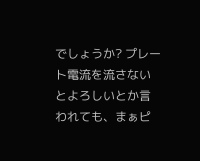でしょうか? プレート電流を流さないとよろしいとか言われても、まぁピ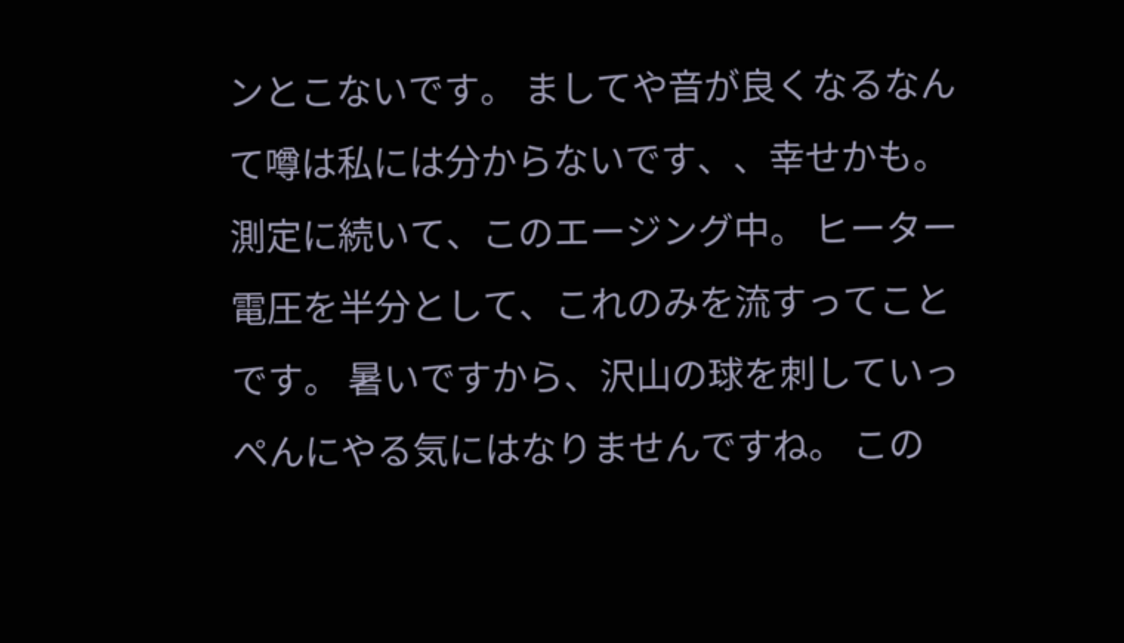ンとこないです。 ましてや音が良くなるなんて噂は私には分からないです、、幸せかも。
測定に続いて、このエージング中。 ヒーター電圧を半分として、これのみを流すってことです。 暑いですから、沢山の球を刺していっぺんにやる気にはなりませんですね。 この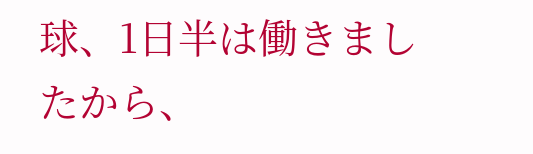球、1日半は働きましたから、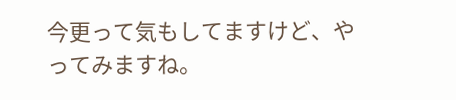今更って気もしてますけど、やってみますね。